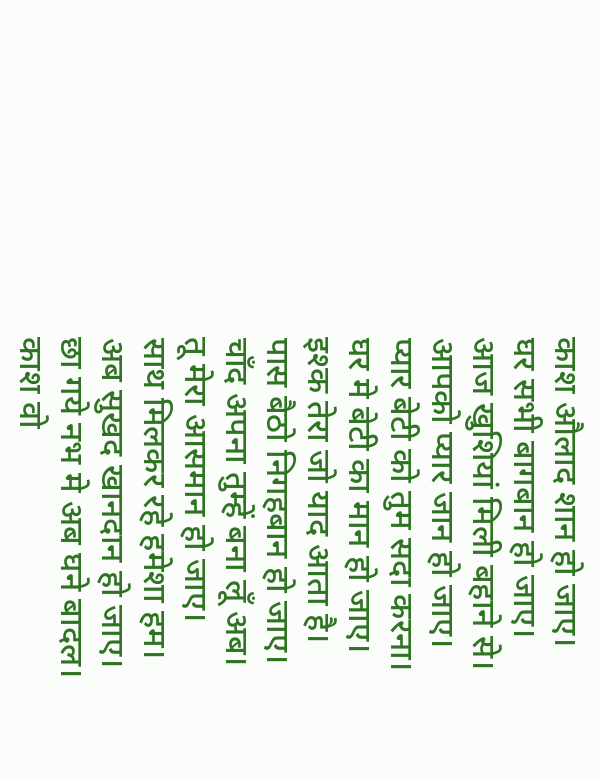काश औलाद शान हो जाए।
घर सभी बागबान हो जाए।
आज खुशियां मिली बहाने से।
आपको प्यार जान हो जाए।
प्यार बेटी को तुम सदा करना।
घर मे बेटी का मान हो जाए।
इश्क तेरा जो याद आता है।
पास बैठो निगहबान हो जाए।
चाँद अपना तुम्हें बना लूँ अब।
तू मेरा आसमान हो जाए।
साथ मिलकर रहे हमेशा हम।
अब सुखद खानदान हो जाए।
छा गये नभ मे अब घने बादल।
काश वो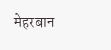मेहरबान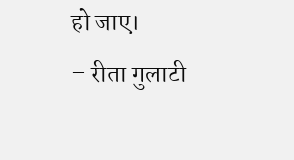हो जाए।
– रीता गुलाटी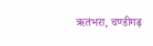ऋतंभरा, चण्डीगढ़